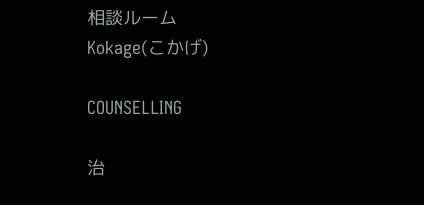相談ルーム
Kokage(こかげ)

COUNSELLING

治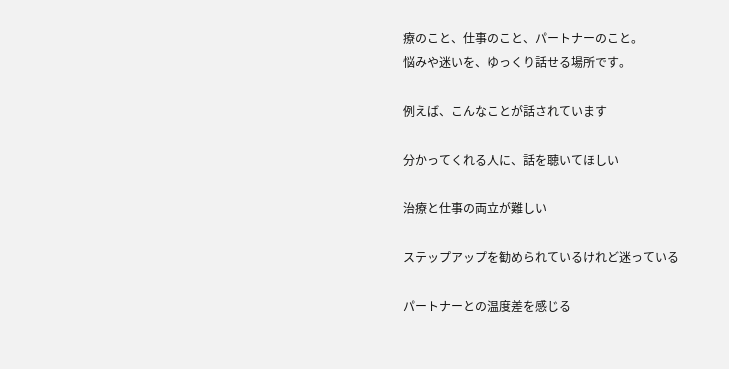療のこと、仕事のこと、パートナーのこと。
悩みや迷いを、ゆっくり話せる場所です。

例えば、こんなことが話されています

分かってくれる人に、話を聴いてほしい

治療と仕事の両立が難しい

ステップアップを勧められているけれど迷っている

パートナーとの温度差を感じる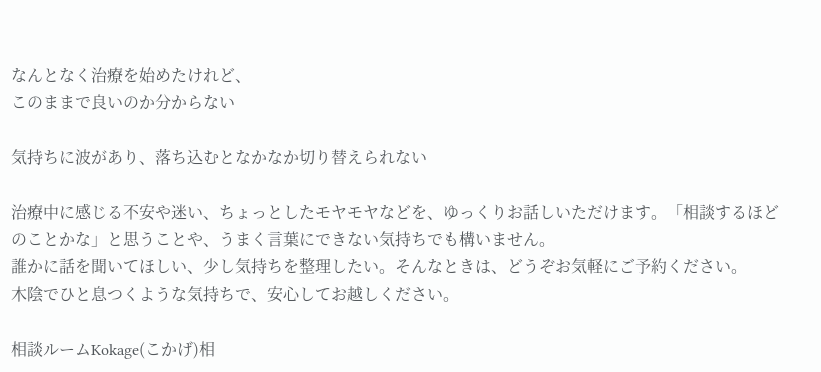なんとなく治療を始めたけれど、
このままで良いのか分からない

気持ちに波があり、落ち込むとなかなか切り替えられない

治療中に感じる不安や迷い、ちょっとしたモヤモヤなどを、ゆっくりお話しいただけます。「相談するほどのことかな」と思うことや、うまく言葉にできない気持ちでも構いません。
誰かに話を聞いてほしい、少し気持ちを整理したい。そんなときは、どうぞお気軽にご予約ください。
木陰でひと息つくような気持ちで、安心してお越しください。

相談ルームKokage(こかげ)相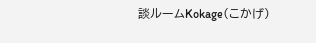談ルームKokage(こかげ)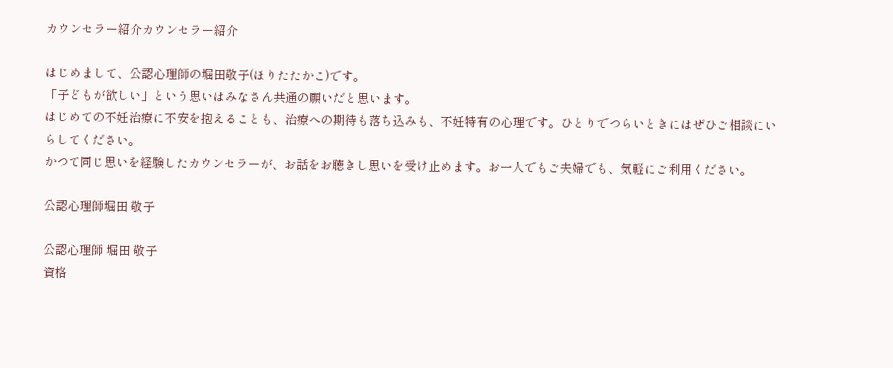カウンセラー紹介カウンセラー紹介

はじめまして、公認心理師の堀田敬子(ほりたたかこ)です。
「子どもが欲しい」という思いはみなさん共通の願いだと思います。
はじめての不妊治療に不安を抱えることも、治療への期待も落ち込みも、不妊特有の心理です。ひとりでつらいときにはぜひご相談にいらしてください。
かつて同じ思いを経験したカウンセラーが、お話をお聴きし思いを受け止めます。お一人でもご夫婦でも、気軽にご利用ください。

公認心理師堀田 敬子

公認心理師 堀田 敬子
資格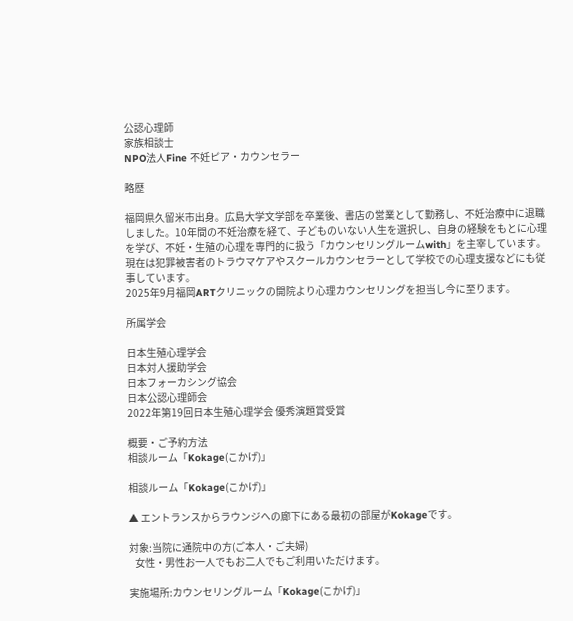公認心理師
家族相談士
NPO法人Fine 不妊ピア・カウンセラー

略歴

福岡県久留米市出身。広島大学文学部を卒業後、書店の営業として勤務し、不妊治療中に退職しました。10年間の不妊治療を経て、子どものいない人生を選択し、自身の経験をもとに心理を学び、不妊・生殖の心理を専門的に扱う「カウンセリングルームwith」を主宰しています。現在は犯罪被害者のトラウマケアやスクールカウンセラーとして学校での心理支援などにも従事しています。
2025年9月福岡ARTクリニックの開院より心理カウンセリングを担当し今に至ります。

所属学会

日本生殖心理学会
日本対人援助学会
日本フォーカシング協会
日本公認心理師会
2022年第19回日本生殖心理学会 優秀演題賞受賞

概要・ご予約方法
相談ルーム「Kokage(こかげ)」

相談ルーム「Kokage(こかげ)」

▲ エントランスからラウンジへの廊下にある最初の部屋がKokageです。

対象:当院に通院中の方(ご本人・ご夫婦)
   女性・男性お一人でもお二人でもご利用いただけます。

実施場所:カウンセリングルーム「Kokage(こかげ)」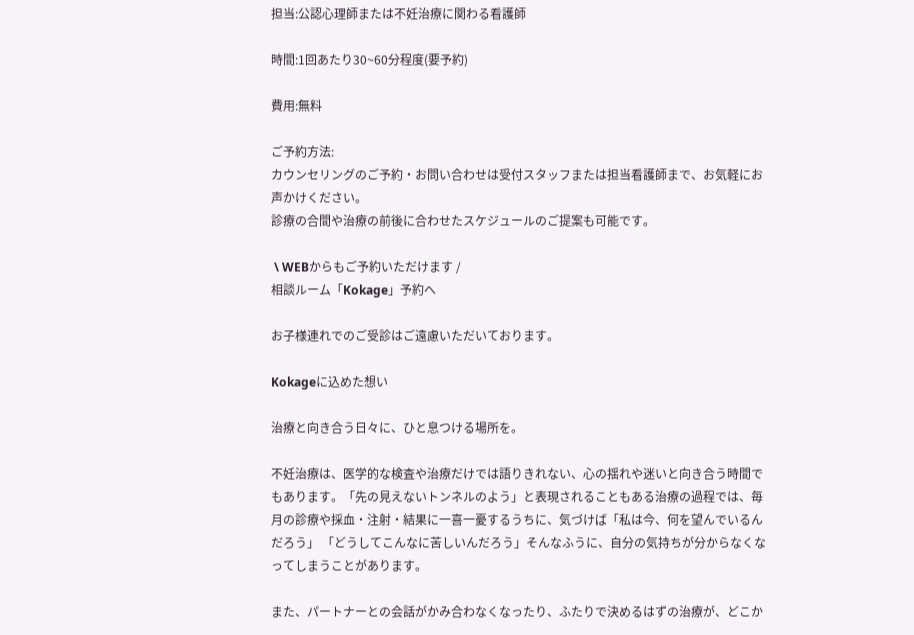担当:公認心理師または不妊治療に関わる看護師

時間:1回あたり30~60分程度(要予約)

費用:無料

ご予約方法:
カウンセリングのご予約・お問い合わせは受付スタッフまたは担当看護師まで、お気軽にお声かけください。
診療の合間や治療の前後に合わせたスケジュールのご提案も可能です。

 \ WEBからもご予約いただけます /
相談ルーム「Kokage」予約へ

お子様連れでのご受診はご遠慮いただいております。

Kokageに込めた想い

治療と向き合う日々に、ひと息つける場所を。

不妊治療は、医学的な検査や治療だけでは語りきれない、心の揺れや迷いと向き合う時間でもあります。「先の見えないトンネルのよう」と表現されることもある治療の過程では、毎月の診療や採血・注射・結果に一喜一憂するうちに、気づけば「私は今、何を望んでいるんだろう」 「どうしてこんなに苦しいんだろう」そんなふうに、自分の気持ちが分からなくなってしまうことがあります。

また、パートナーとの会話がかみ合わなくなったり、ふたりで決めるはずの治療が、どこか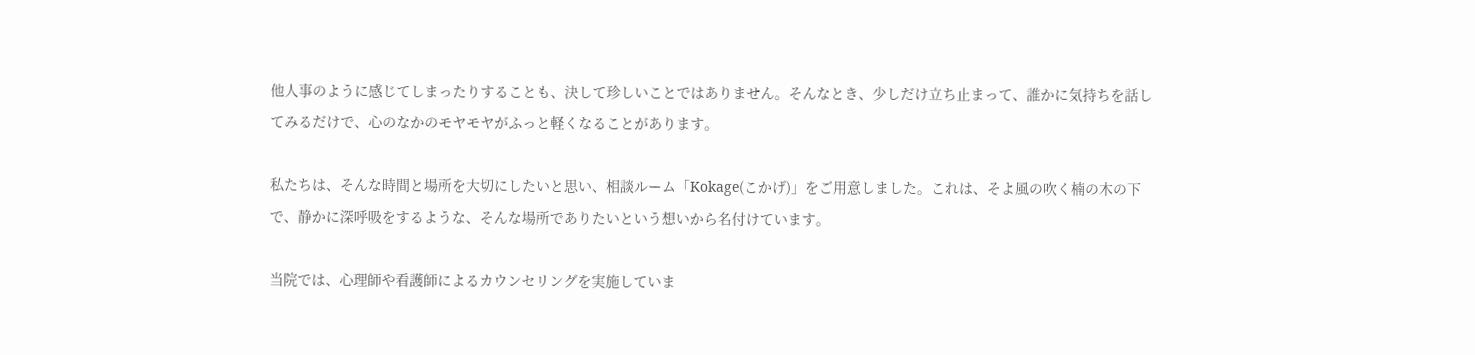他人事のように感じてしまったりすることも、決して珍しいことではありません。そんなとき、少しだけ立ち止まって、誰かに気持ちを話してみるだけで、心のなかのモヤモヤがふっと軽くなることがあります。

私たちは、そんな時間と場所を大切にしたいと思い、相談ルーム「Kokage(こかげ)」をご用意しました。これは、そよ風の吹く楠の木の下で、静かに深呼吸をするような、そんな場所でありたいという想いから名付けています。

当院では、心理師や看護師によるカウンセリングを実施していま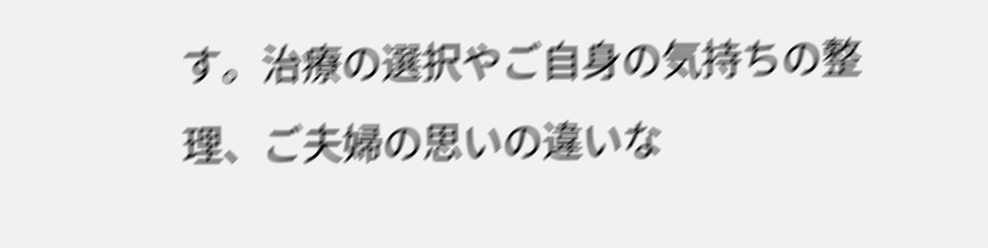す。治療の選択やご自身の気持ちの整理、ご夫婦の思いの違いな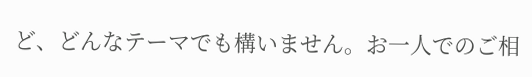ど、どんなテーマでも構いません。お一人でのご相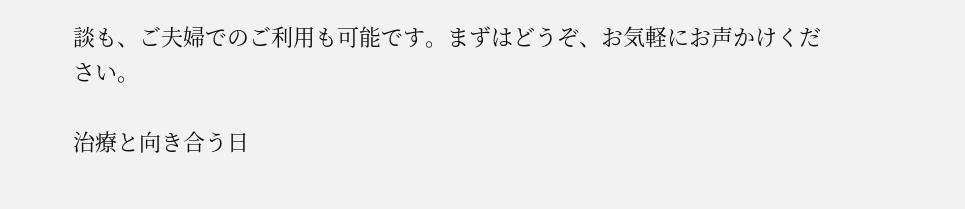談も、ご夫婦でのご利用も可能です。まずはどうぞ、お気軽にお声かけください。

治療と向き合う日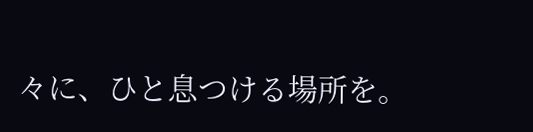々に、ひと息つける場所を。